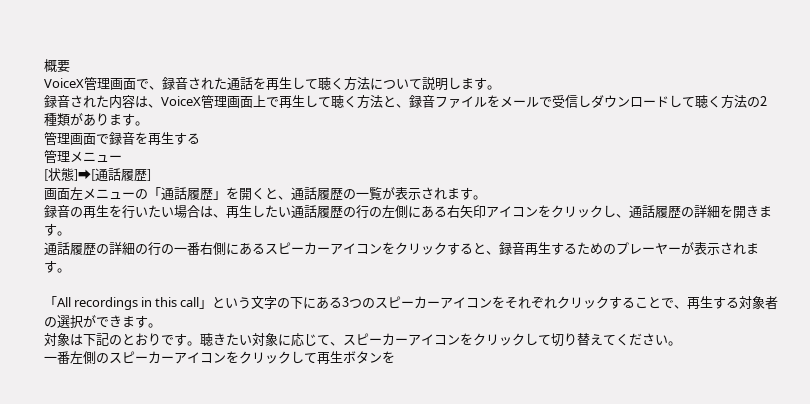概要
VoiceX管理画面で、録音された通話を再生して聴く方法について説明します。
録音された内容は、VoiceX管理画面上で再生して聴く方法と、録音ファイルをメールで受信しダウンロードして聴く方法の2種類があります。
管理画面で録音を再生する
管理メニュー
[状態]➡[通話履歴]
画面左メニューの「通話履歴」を開くと、通話履歴の一覧が表示されます。
録音の再生を行いたい場合は、再生したい通話履歴の行の左側にある右矢印アイコンをクリックし、通話履歴の詳細を開きます。
通話履歴の詳細の行の一番右側にあるスピーカーアイコンをクリックすると、録音再生するためのプレーヤーが表示されます。

「All recordings in this call」という文字の下にある3つのスピーカーアイコンをそれぞれクリックすることで、再生する対象者の選択ができます。
対象は下記のとおりです。聴きたい対象に応じて、スピーカーアイコンをクリックして切り替えてください。
一番左側のスピーカーアイコンをクリックして再生ボタンを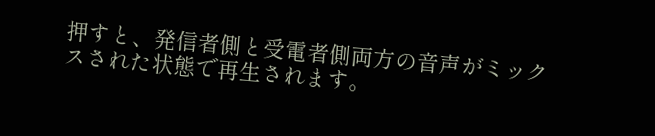押すと、発信者側と受電者側両方の音声がミックスされた状態で再生されます。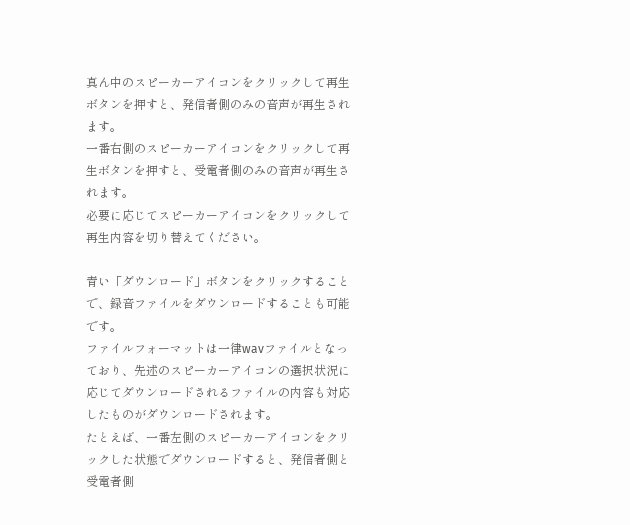真ん中のスピーカーアイコンをクリックして再生ボタンを押すと、発信者側のみの音声が再生されます。
一番右側のスピーカーアイコンをクリックして再生ボタンを押すと、受電者側のみの音声が再生されます。
必要に応じてスピーカーアイコンをクリックして再生内容を切り替えてください。

青い「ダウンロード」ボタンをクリックすることで、録音ファイルをダウンロードすることも可能です。
ファイルフォーマットは一律wavファイルとなっており、先述のスピーカーアイコンの選択状況に応じてダウンロードされるファイルの内容も対応したものがダウンロードされます。
たとえば、一番左側のスピーカーアイコンをクリックした状態でダウンロードすると、発信者側と受電者側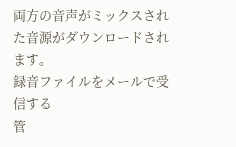両方の音声がミックスされた音源がダウンロードされます。
録音ファイルをメールで受信する
管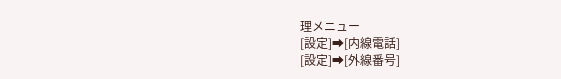理メニュー
[設定]➡[内線電話]
[設定]➡[外線番号]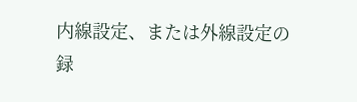内線設定、または外線設定の録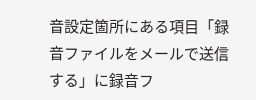音設定箇所にある項目「録音ファイルをメールで送信する」に録音フ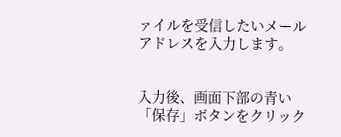ァイルを受信したいメールアドレスを入力します。


入力後、画面下部の青い「保存」ボタンをクリック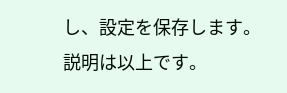し、設定を保存します。
説明は以上です。